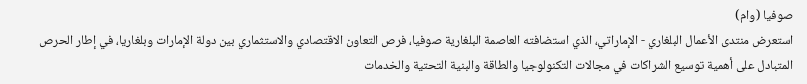صوفيا (وام)
استعرض منتدى الأعمال البلغاري - الإماراتي، الذي استضافته العاصمة البلغارية صوفيا، فرص التعاون الاقتصادي والاستثماري بين دولة الإمارات وبلغاريا، في إطار الحرص المتبادل على أهمية توسيع الشراكات في مجالات التكنولوجيا والطاقة والبنية التحتية والخدمات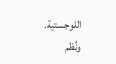اللوجستية.
ونُظم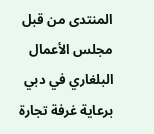المنتدى من قبل مجلس الأعمال البلغاري في دبي برعاية غرفة تجارة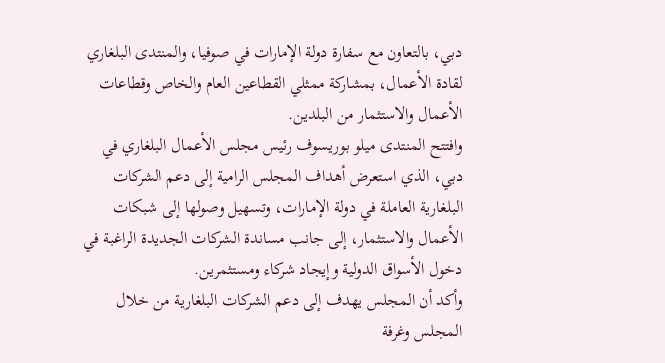دبي، بالتعاون مع سفارة دولة الإمارات في صوفيا، والمنتدى البلغاري لقادة الأعمال، بمشاركة ممثلي القطاعين العام والخاص وقطاعات الأعمال والاستثمار من البلدين.
وافتتح المنتدى ميلو بوريسوف رئيس مجلس الأعمال البلغاري في دبي، الذي استعرض أهداف المجلس الرامية إلى دعم الشركات البلغارية العاملة في دولة الإمارات، وتسهيل وصولها إلى شبكات الأعمال والاستثمار، إلى جانب مساندة الشركات الجديدة الراغبة في دخول الأسواق الدولية وإيجاد شركاء ومستثمرين.
وأكد أن المجلس يهدف إلى دعم الشركات البلغارية من خلال المجلس وغرفة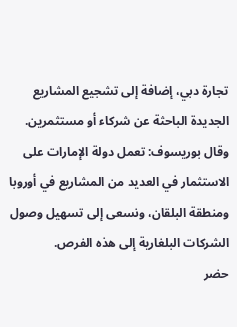تجارة دبي، إضافة إلى تشجيع المشاريع الجديدة الباحثة عن شركاء أو مستثمرين.
وقال بوريسوف: تعمل دولة الإمارات على الاستثمار في العديد من المشاريع في أوروبا ومنطقة البلقان، ونسعى إلى تسهيل وصول الشركات البلغارية إلى هذه الفرص.
حضر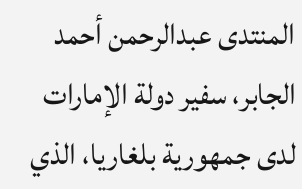المنتدى عبدالرحمن أحمد الجابر، سفير دولة الإمارات لدى جمهورية بلغاريا، الذي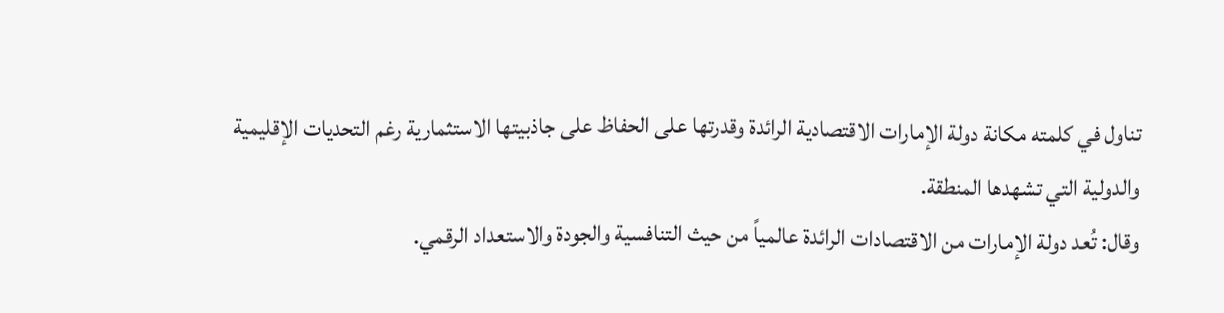تناول في كلمته مكانة دولة الإمارات الاقتصادية الرائدة وقدرتها على الحفاظ على جاذبيتها الاستثمارية رغم التحديات الإقليمية والدولية التي تشهدها المنطقة.
وقال: تُعد دولة الإمارات من الاقتصادات الرائدة عالمياً من حيث التنافسية والجودة والاستعداد الرقمي.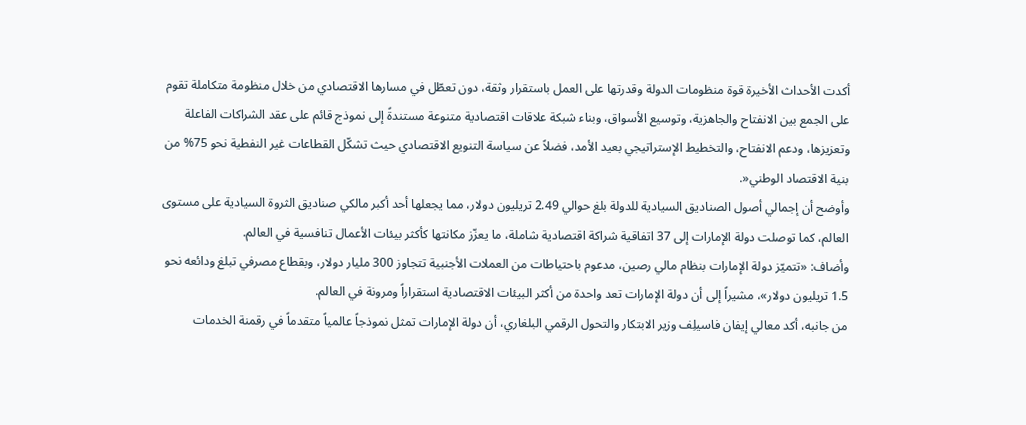أكدت الأحداث الأخيرة قوة منظومات الدولة وقدرتها على العمل باستقرار وثقة، دون تعطّل في مسارها الاقتصادي من خلال منظومة متكاملة تقوم على الجمع بين الانفتاح والجاهزية، وتوسيع الأسواق، وبناء شبكة علاقات اقتصادية متنوعة مستندةً إلى نموذج قائم على عقد الشراكات الفاعلة وتعزيزها، ودعم الانفتاح، والتخطيط الإستراتيجي بعيد الأمد، فضلاً عن سياسة التنويع الاقتصادي حيث تشكّل القطاعات غير النفطية نحو 75% من بنية الاقتصاد الوطني«.
وأوضح أن إجمالي أصول الصناديق السيادية للدولة بلغ حوالي 2.49 تريليون دولار، مما يجعلها أحد أكبر مالكي صناديق الثروة السيادية على مستوى العالم، كما توصلت دولة الإمارات إلى 37 اتفاقية شراكة اقتصادية شاملة، ما يعزّز مكانتها كأكثر بيئات الأعمال تنافسية في العالم.
وأضاف: «تتميّز دولة الإمارات بنظام مالي رصين، مدعوم باحتياطات من العملات الأجنبية تتجاوز 300 مليار دولار، وبقطاع مصرفي تبلغ ودائعه نحو 1.5 تريليون دولار»، مشيراً إلى أن دولة الإمارات تعد واحدة من أكثر البيئات الاقتصادية استقراراً ومرونة في العالم.
من جانبه، أكد معالي إيفان فاسيلِف وزير الابتكار والتحول الرقمي البلغاري، أن دولة الإمارات تمثل نموذجاً عالمياً متقدماً في رقمنة الخدمات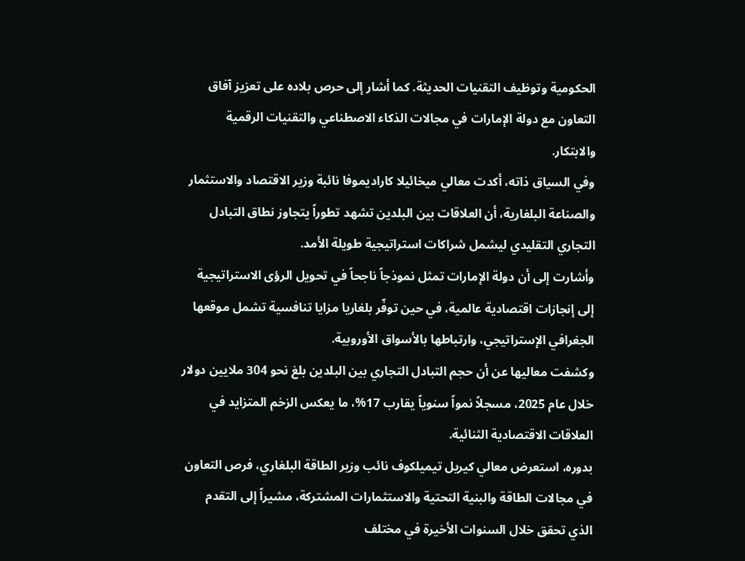الحكومية وتوظيف التقنيات الحديثة. كما أشار إلى حرص بلاده على تعزيز آفاق التعاون مع دولة الإمارات في مجالات الذكاء الاصطناعي والتقنيات الرقمية والابتكار.
وفي السياق ذاته، أكدت معالي ميخائيلا كاراديموفا نائبة وزير الاقتصاد والاستثمار والصناعة البلغارية، أن العلاقات بين البلدين تشهد تطوراً يتجاوز نطاق التبادل التجاري التقليدي ليشمل شراكات استراتيجية طويلة الأمد.
وأشارت إلى أن دولة الإمارات تمثل نموذجاً ناجحاً في تحويل الرؤى الاستراتيجية إلى إنجازات اقتصادية عالمية، في حين توفّر بلغاريا مزايا تنافسية تشمل موقعها الجغرافي الإستراتيجي، وارتباطها بالأسواق الأوروبية.
وكشفت معاليها عن أن حجم التبادل التجاري بين البلدين بلغ نحو 304 ملايين دولار خلال عام 2025، مسجلاً نمواً سنوياً يقارب 17%، ما يعكس الزخم المتزايد في العلاقات الاقتصادية الثنائية.
بدوره، استعرض معالي كيريل تيميلكوف نائب وزير الطاقة البلغاري، فرص التعاون في مجالات الطاقة والبنية التحتية والاستثمارات المشتركة، مشيراً إلى التقدم الذي تحقق خلال السنوات الأخيرة في مختلف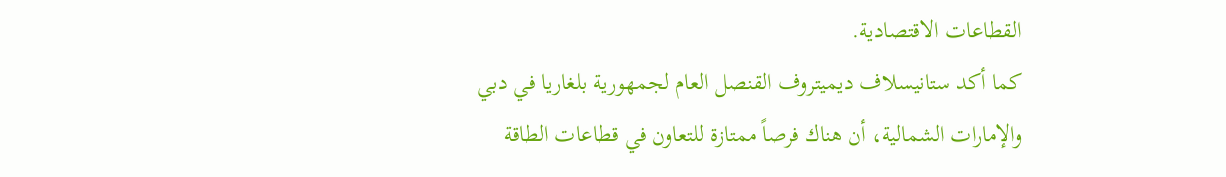القطاعات الاقتصادية.
كما أكد ستانيسلاف ديميتروف القنصل العام لجمهورية بلغاريا في دبي والإمارات الشمالية، أن هناك فرصاً ممتازة للتعاون في قطاعات الطاقة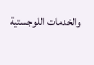والخدمات اللوجستية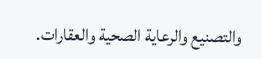والتصنيع والرعاية الصحية والعقارات.